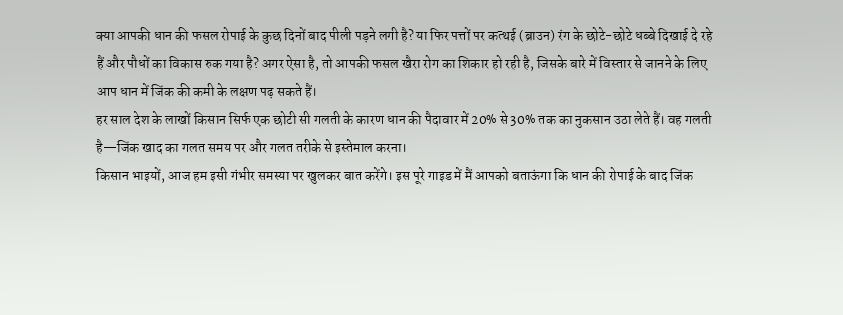क्या आपकी धान की फसल रोपाई के कुछ दिनों बाद पीली पड़ने लगी है? या फिर पत्तों पर कत्थई (ब्राउन) रंग के छोटे-छोटे धब्बे दिखाई दे रहे हैं और पौधों का विकास रुक गया है? अगर ऐसा है, तो आपकी फसल खैरा रोग का शिकार हो रही है, जिसके बारे में विस्तार से जानने के लिए आप धान में जिंक की कमी के लक्षण पढ़ सकते हैं।
हर साल देश के लाखों किसान सिर्फ एक छोटी सी गलती के कारण धान की पैदावार में 20% से 30% तक का नुकसान उठा लेते हैं। वह गलती है—जिंक खाद का गलत समय पर और गलत तरीके से इस्तेमाल करना।
किसान भाइयों, आज हम इसी गंभीर समस्या पर खुलकर बात करेंगे। इस पूरे गाइड में मैं आपको बताऊंगा कि धान की रोपाई के बाद जिंक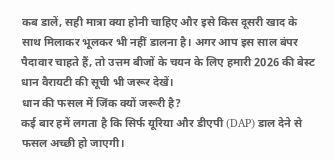कब डालें, सही मात्रा क्या होनी चाहिए और इसे किस दूसरी खाद के साथ मिलाकर भूलकर भी नहीं डालना है। अगर आप इस साल बंपर पैदावार चाहते हैं, तो उत्तम बीजों के चयन के लिए हमारी 2026 की बेस्ट धान वैरायटी की सूची भी जरूर देखें।
धान की फसल में जिंक क्यों जरूरी है?
कई बार हमें लगता है कि सिर्फ यूरिया और डीएपी (DAP) डाल देने से फसल अच्छी हो जाएगी।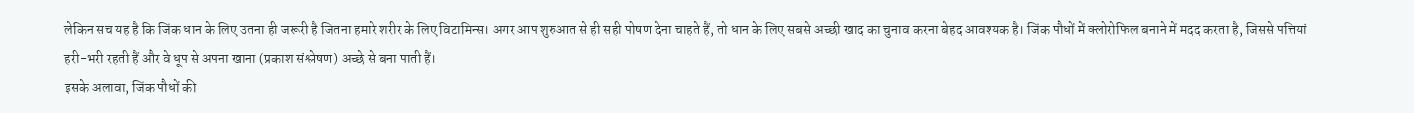लेकिन सच यह है कि जिंक धान के लिए उतना ही जरूरी है जितना हमारे शरीर के लिए विटामिन्स। अगर आप शुरुआत से ही सही पोषण देना चाहते हैं, तो धान के लिए सबसे अच्छी खाद का चुनाव करना बेहद आवश्यक है। जिंक पौधों में क्लोरोफिल बनाने में मदद करता है, जिससे पत्तियां हरी-भरी रहती हैं और वे धूप से अपना खाना (प्रकाश संश्लेषण) अच्छे से बना पाती हैं।
इसके अलावा, जिंक पौधों की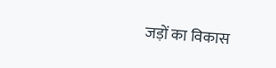जड़ों का विकास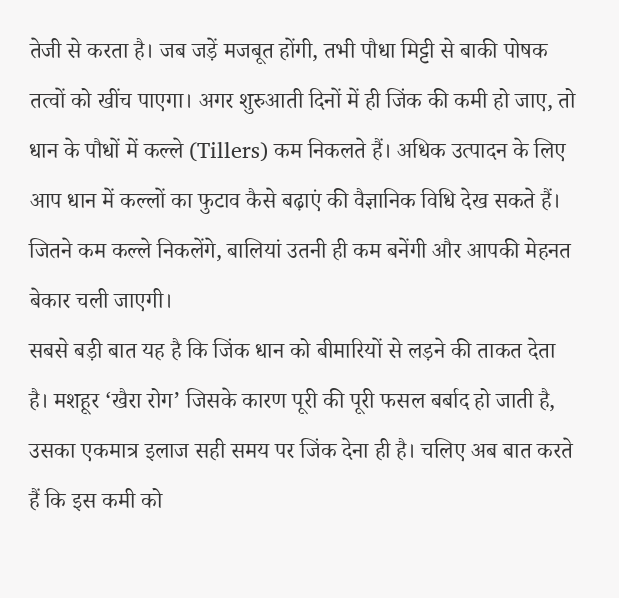तेजी से करता है। जब जड़ें मजबूत होंगी, तभी पौधा मिट्टी से बाकी पोषक तत्वों को खींच पाएगा। अगर शुरुआती दिनों में ही जिंक की कमी हो जाए, तो धान के पौधों में कल्ले (Tillers) कम निकलते हैं। अधिक उत्पादन के लिए आप धान में कल्लों का फुटाव कैसे बढ़ाएं की वैज्ञानिक विधि देख सकते हैं। जितने कम कल्ले निकलेंगे, बालियां उतनी ही कम बनेंगी और आपकी मेहनत बेकार चली जाएगी।
सबसे बड़ी बात यह है कि जिंक धान को बीमारियों से लड़ने की ताकत देता है। मशहूर ‘खैरा रोग’ जिसके कारण पूरी की पूरी फसल बर्बाद हो जाती है, उसका एकमात्र इलाज सही समय पर जिंक देना ही है। चलिए अब बात करते हैं कि इस कमी को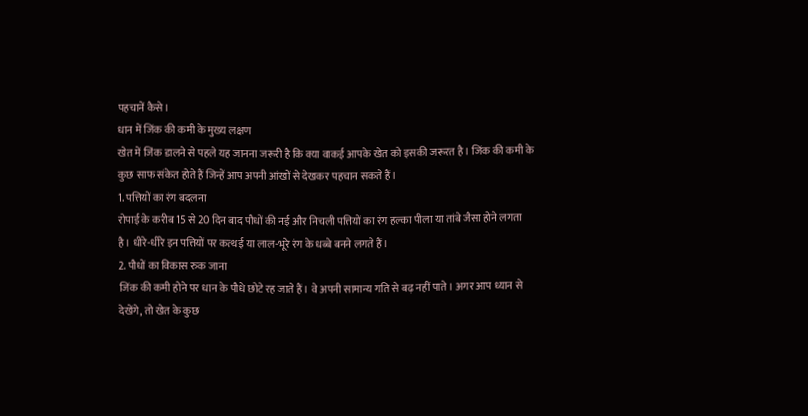पहचानें कैसे।
धान में जिंक की कमी के मुख्य लक्षण
खेत में जिंक डालने से पहले यह जानना जरूरी है कि क्या वाकई आपके खेत को इसकी जरूरत है। जिंक की कमी के कुछ साफ संकेत होते हैं जिन्हें आप अपनी आंखों से देखकर पहचान सकते हैं।
1. पत्तियों का रंग बदलना
रोपाई के करीब 15 से 20 दिन बाद पौधों की नई और निचली पत्तियों का रंग हल्का पीला या तांबे जैसा होने लगता है। धीरे-धीरे इन पत्तियों पर कत्थई या लाल-भूरे रंग के धब्बे बनने लगते हैं।
2. पौधों का विकास रुक जाना
जिंक की कमी होने पर धान के पौधे छोटे रह जाते हैं। वे अपनी सामान्य गति से बढ़ नहीं पाते। अगर आप ध्यान से देखेंगे, तो खेत के कुछ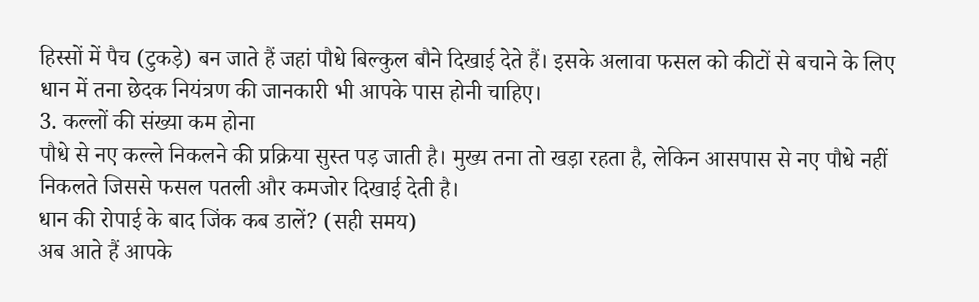हिस्सों में पैच (टुकड़े) बन जाते हैं जहां पौधे बिल्कुल बौने दिखाई देते हैं। इसके अलावा फसल को कीटों से बचाने के लिए धान में तना छेदक नियंत्रण की जानकारी भी आपके पास होनी चाहिए।
3. कल्लों की संख्या कम होना
पौधे से नए कल्ले निकलने की प्रक्रिया सुस्त पड़ जाती है। मुख्य तना तो खड़ा रहता है, लेकिन आसपास से नए पौधे नहीं निकलते जिससे फसल पतली और कमजोर दिखाई देती है।
धान की रोपाई के बाद जिंक कब डालें? (सही समय)
अब आते हैं आपके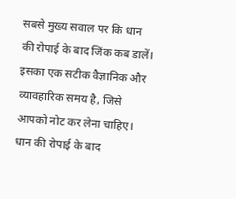सबसे मुख्य सवाल पर कि धान की रोपाई के बाद जिंक कब डालें। इसका एक सटीक वैज्ञानिक और व्यावहारिक समय है, जिसे आपको नोट कर लेना चाहिए।
धान की रोपाई के बाद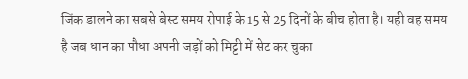जिंक डालने का सबसे बेस्ट समय रोपाई के 15 से 25 दिनों के बीच होता है। यही वह समय है जब धान का पौधा अपनी जड़ों को मिट्टी में सेट कर चुका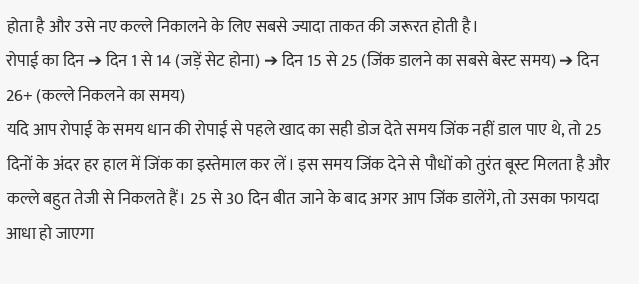होता है और उसे नए कल्ले निकालने के लिए सबसे ज्यादा ताकत की जरूरत होती है।
रोपाई का दिन ➔ दिन 1 से 14 (जड़ें सेट होना) ➔ दिन 15 से 25 (जिंक डालने का सबसे बेस्ट समय) ➔ दिन 26+ (कल्ले निकलने का समय)
यदि आप रोपाई के समय धान की रोपाई से पहले खाद का सही डोज देते समय जिंक नहीं डाल पाए थे, तो 25 दिनों के अंदर हर हाल में जिंक का इस्तेमाल कर लें। इस समय जिंक देने से पौधों को तुरंत बूस्ट मिलता है और कल्ले बहुत तेजी से निकलते हैं। 25 से 30 दिन बीत जाने के बाद अगर आप जिंक डालेंगे, तो उसका फायदा आधा हो जाएगा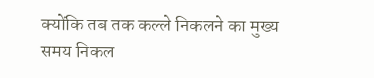क्योंकि तब तक कल्ले निकलने का मुख्य समय निकल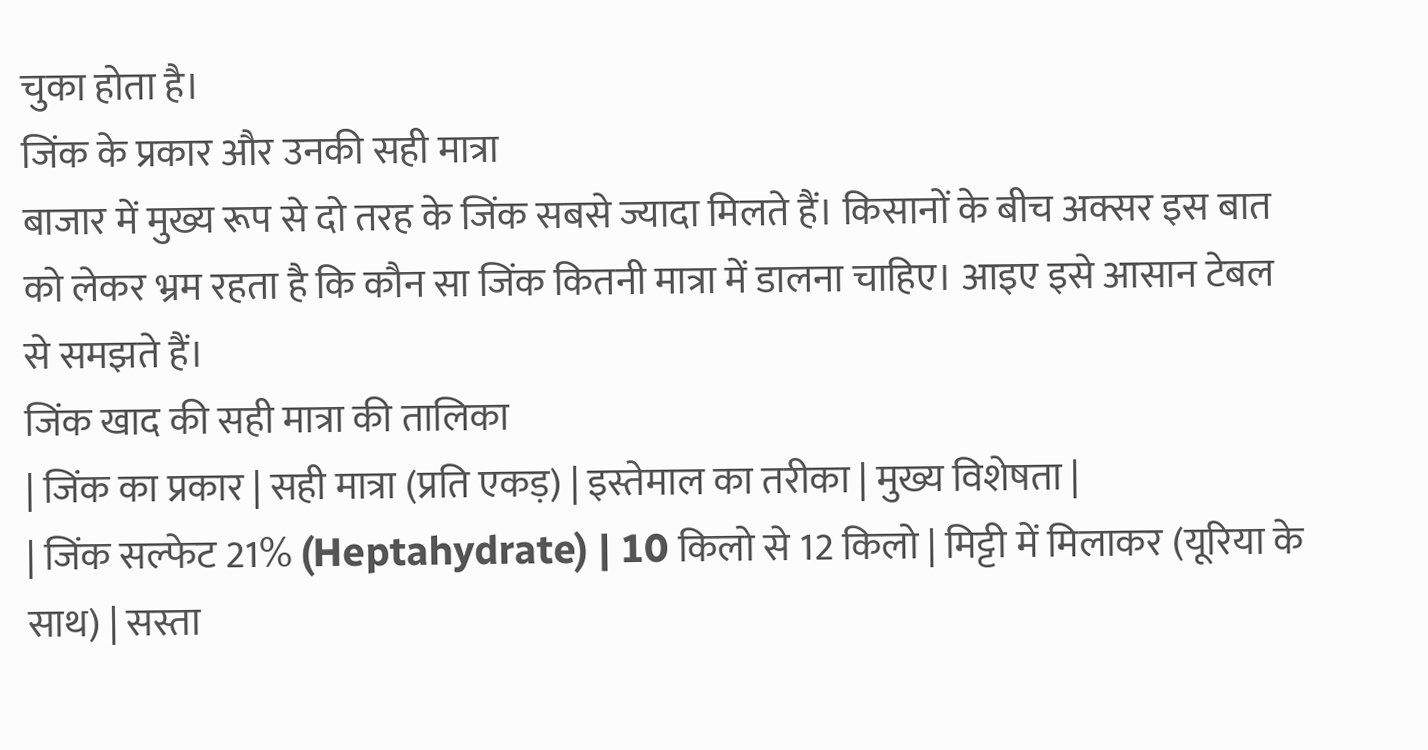चुका होता है।
जिंक के प्रकार और उनकी सही मात्रा
बाजार में मुख्य रूप से दो तरह के जिंक सबसे ज्यादा मिलते हैं। किसानों के बीच अक्सर इस बात को लेकर भ्रम रहता है कि कौन सा जिंक कितनी मात्रा में डालना चाहिए। आइए इसे आसान टेबल से समझते हैं।
जिंक खाद की सही मात्रा की तालिका
| जिंक का प्रकार | सही मात्रा (प्रति एकड़) | इस्तेमाल का तरीका | मुख्य विशेषता |
| जिंक सल्फेट 21% (Heptahydrate) | 10 किलो से 12 किलो | मिट्टी में मिलाकर (यूरिया के साथ) | सस्ता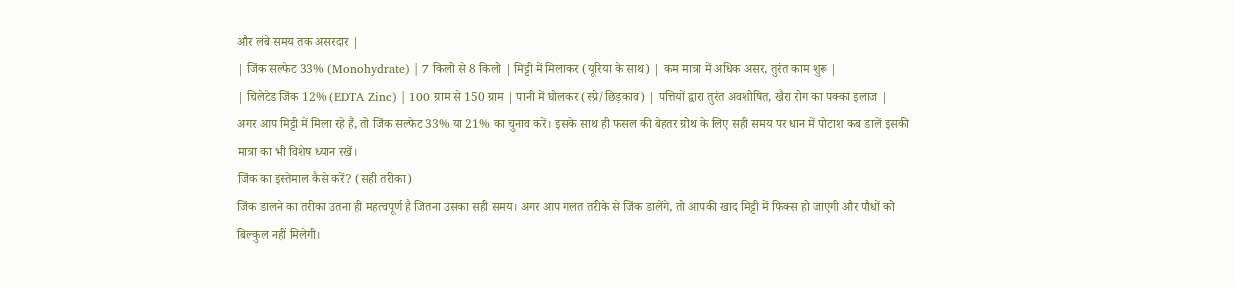और लंबे समय तक असरदार |
| जिंक सल्फेट 33% (Monohydrate) | 7 किलो से 8 किलो | मिट्टी में मिलाकर (यूरिया के साथ) | कम मात्रा में अधिक असर, तुरंत काम शुरू |
| चिलेटेड जिंक 12% (EDTA Zinc) | 100 ग्राम से 150 ग्राम | पानी में घोलकर (स्प्रे/छिड़काव) | पत्तियों द्वारा तुरंत अवशोषित, खैरा रोग का पक्का इलाज |
अगर आप मिट्टी में मिला रहे हैं, तो जिंक सल्फेट 33% या 21% का चुनाव करें। इसके साथ ही फसल की बेहतर ग्रोथ के लिए सही समय पर धान में पोटाश कब डालें इसकी मात्रा का भी विशेष ध्यान रखें।
जिंक का इस्तेमाल कैसे करें? (सही तरीका)
जिंक डालने का तरीका उतना ही महत्वपूर्ण है जितना उसका सही समय। अगर आप गलत तरीके से जिंक डालेंगे, तो आपकी खाद मिट्टी में फिक्स हो जाएगी और पौधों को बिल्कुल नहीं मिलेगी।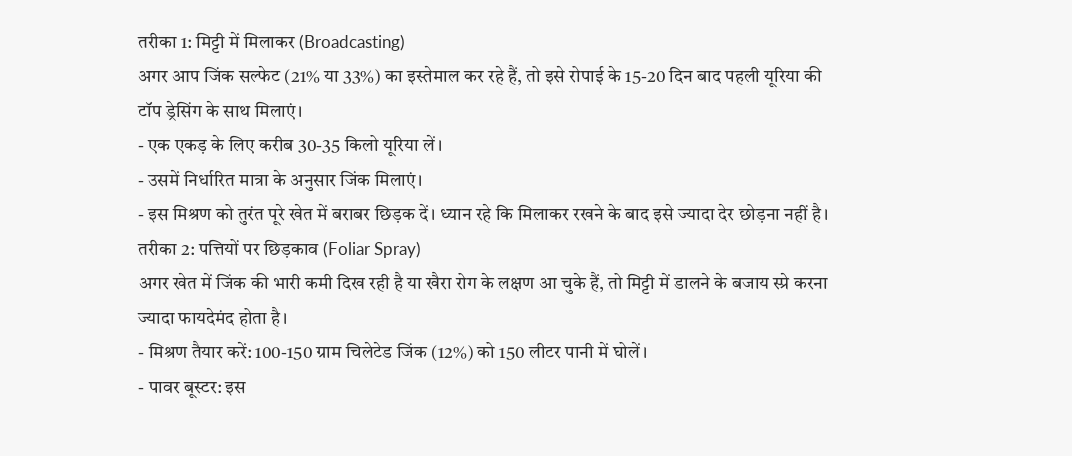तरीका 1: मिट्टी में मिलाकर (Broadcasting)
अगर आप जिंक सल्फेट (21% या 33%) का इस्तेमाल कर रहे हैं, तो इसे रोपाई के 15-20 दिन बाद पहली यूरिया की टॉप ड्रेसिंग के साथ मिलाएं।
- एक एकड़ के लिए करीब 30-35 किलो यूरिया लें।
- उसमें निर्धारित मात्रा के अनुसार जिंक मिलाएं।
- इस मिश्रण को तुरंत पूरे खेत में बराबर छिड़क दें। ध्यान रहे कि मिलाकर रखने के बाद इसे ज्यादा देर छोड़ना नहीं है।
तरीका 2: पत्तियों पर छिड़काव (Foliar Spray)
अगर खेत में जिंक की भारी कमी दिख रही है या खैरा रोग के लक्षण आ चुके हैं, तो मिट्टी में डालने के बजाय स्प्रे करना ज्यादा फायदेमंद होता है।
- मिश्रण तैयार करें: 100-150 ग्राम चिलेटेड जिंक (12%) को 150 लीटर पानी में घोलें।
- पावर बूस्टर: इस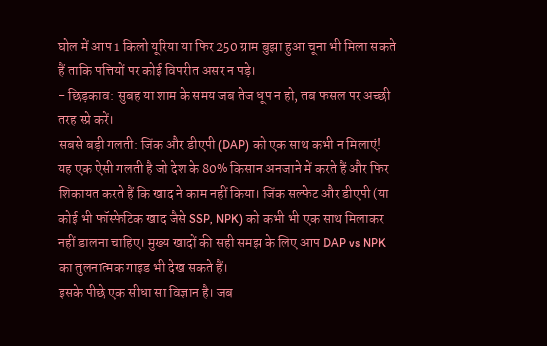घोल में आप 1 किलो यूरिया या फिर 250 ग्राम बुझा हुआ चूना भी मिला सकते हैं ताकि पत्तियों पर कोई विपरीत असर न पड़े।
- छिड़काव: सुबह या शाम के समय जब तेज धूप न हो, तब फसल पर अच्छी तरह स्प्रे करें।
सबसे बड़ी गलती: जिंक और डीएपी (DAP) को एक साथ कभी न मिलाएं!
यह एक ऐसी गलती है जो देश के 80% किसान अनजाने में करते हैं और फिर शिकायत करते हैं कि खाद ने काम नहीं किया। जिंक सल्फेट और डीएपी (या कोई भी फॉस्फेटिक खाद जैसे SSP, NPK) को कभी भी एक साथ मिलाकर नहीं डालना चाहिए। मुख्य खादों की सही समझ के लिए आप DAP vs NPK का तुलनात्मक गाइड भी देख सकते हैं।
इसके पीछे एक सीधा सा विज्ञान है। जब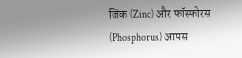जिंक (Zinc) और फॉस्फोरस (Phosphorus) आपस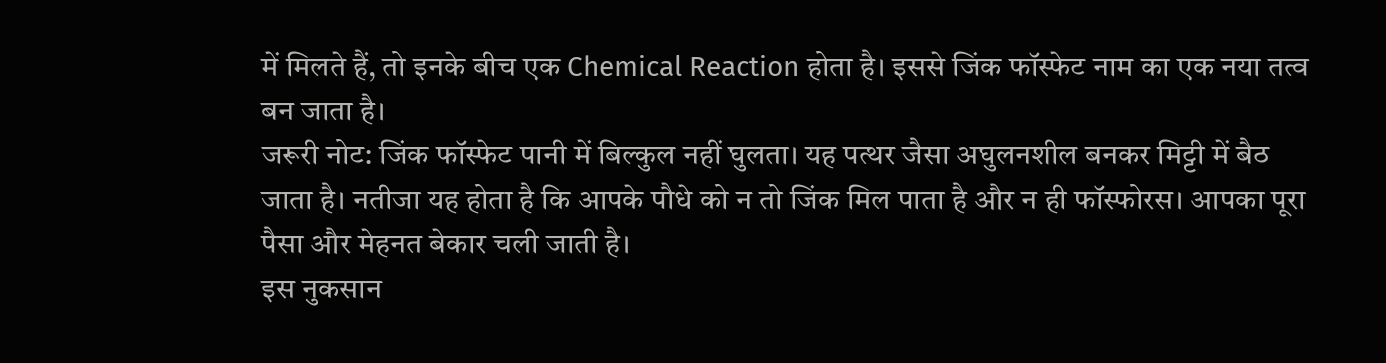में मिलते हैं, तो इनके बीच एक Chemical Reaction होता है। इससे जिंक फॉस्फेट नाम का एक नया तत्व बन जाता है।
जरूरी नोट: जिंक फॉस्फेट पानी में बिल्कुल नहीं घुलता। यह पत्थर जैसा अघुलनशील बनकर मिट्टी में बैठ जाता है। नतीजा यह होता है कि आपके पौधे को न तो जिंक मिल पाता है और न ही फॉस्फोरस। आपका पूरा पैसा और मेहनत बेकार चली जाती है।
इस नुकसान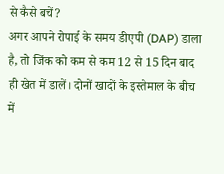से कैसे बचें?
अगर आपने रोपाई के समय डीएपी (DAP) डाला है, तो जिंक को कम से कम 12 से 15 दिन बाद ही खेत में डालें। दोनों खादों के इस्तेमाल के बीच में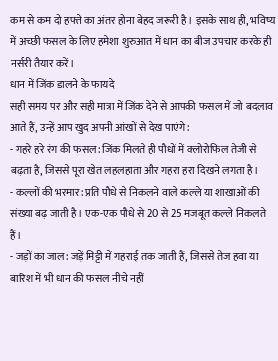कम से कम दो हफ्ते का अंतर होना बेहद जरूरी है। इसके साथ ही, भविष्य में अच्छी फसल के लिए हमेशा शुरुआत में धान का बीज उपचार करके ही नर्सरी तैयार करें।
धान में जिंक डालने के फायदे
सही समय पर और सही मात्रा में जिंक देने से आपकी फसल में जो बदलाव आते हैं, उन्हें आप खुद अपनी आंखों से देख पाएंगे:
- गहरे हरे रंग की फसल: जिंक मिलते ही पौधों में क्लोरोफिल तेजी से बढ़ता है, जिससे पूरा खेत लहलहाता और गहरा हरा दिखने लगता है।
- कल्लों की भरमार: प्रति पौधे से निकलने वाले कल्ले या शाखाओं की संख्या बढ़ जाती है। एक-एक पौधे से 20 से 25 मजबूत कल्ले निकलते हैं।
- जड़ों का जाल: जड़ें मिट्टी में गहराई तक जाती हैं, जिससे तेज हवा या बारिश में भी धान की फसल नीचे नहीं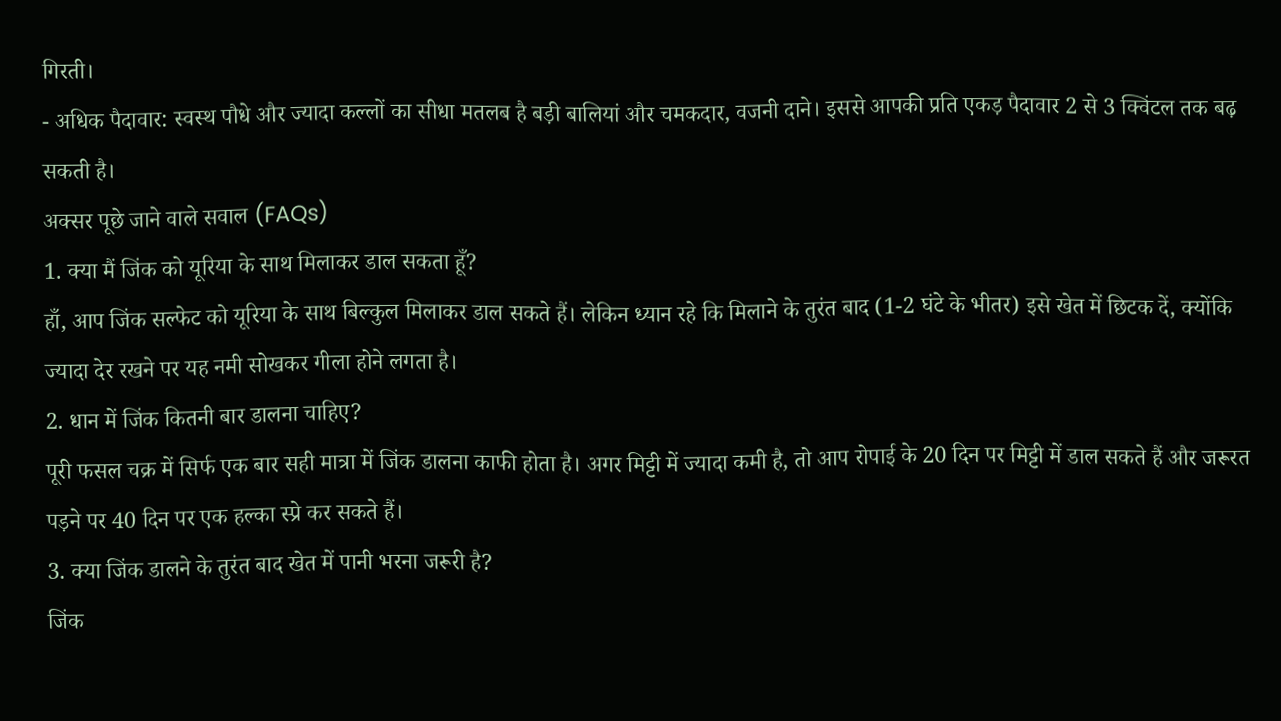गिरती।
- अधिक पैदावार: स्वस्थ पौधे और ज्यादा कल्लों का सीधा मतलब है बड़ी बालियां और चमकदार, वजनी दाने। इससे आपकी प्रति एकड़ पैदावार 2 से 3 क्विंटल तक बढ़ सकती है।
अक्सर पूछे जाने वाले सवाल (FAQs)
1. क्या मैं जिंक को यूरिया के साथ मिलाकर डाल सकता हूँ?
हाँ, आप जिंक सल्फेट को यूरिया के साथ बिल्कुल मिलाकर डाल सकते हैं। लेकिन ध्यान रहे कि मिलाने के तुरंत बाद (1-2 घंटे के भीतर) इसे खेत में छिटक दें, क्योंकि ज्यादा देर रखने पर यह नमी सोखकर गीला होने लगता है।
2. धान में जिंक कितनी बार डालना चाहिए?
पूरी फसल चक्र में सिर्फ एक बार सही मात्रा में जिंक डालना काफी होता है। अगर मिट्टी में ज्यादा कमी है, तो आप रोपाई के 20 दिन पर मिट्टी में डाल सकते हैं और जरूरत पड़ने पर 40 दिन पर एक हल्का स्प्रे कर सकते हैं।
3. क्या जिंक डालने के तुरंत बाद खेत में पानी भरना जरूरी है?
जिंक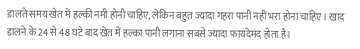डालते समय खेत में हल्की नमी होनी चाहिए, लेकिन बहुत ज्यादा गहरा पानी नहीं भरा होना चाहिए। खाद डालने के 24 से 48 घंटे बाद खेत में हल्का पानी लगाना सबसे ज्यादा फायदेमंद होता है।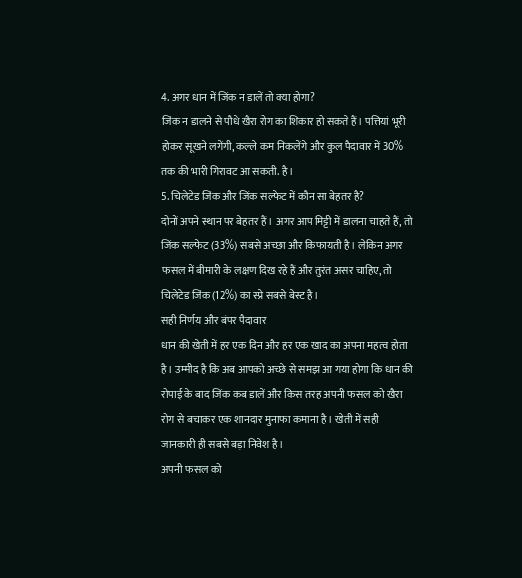4. अगर धान में जिंक न डालें तो क्या होगा?
जिंक न डालने से पौधे खैरा रोग का शिकार हो सकते हैं। पत्तियां भूरी होकर सूखने लगेंगी, कल्ले कम निकलेंगे और कुल पैदावार में 30% तक की भारी गिरावट आ सकती. है।
5. चिलेटेड जिंक और जिंक सल्फेट में कौन सा बेहतर है?
दोनों अपने स्थान पर बेहतर हैं। अगर आप मिट्टी में डालना चाहते हैं, तो जिंक सल्फेट (33%) सबसे अच्छा और किफायती है। लेकिन अगर फसल में बीमारी के लक्षण दिख रहे हैं और तुरंत असर चाहिए, तो चिलेटेड जिंक (12%) का स्प्रे सबसे बेस्ट है।
सही निर्णय और बंपर पैदावार
धान की खेती में हर एक दिन और हर एक खाद का अपना महत्व होता है। उम्मीद है कि अब आपको अच्छे से समझ आ गया होगा कि धान की रोपाई के बाद जिंक कब डालें और किस तरह अपनी फसल को खैरा रोग से बचाकर एक शानदार मुनाफा कमाना है। खेती में सही जानकारी ही सबसे बड़ा निवेश है।
अपनी फसल को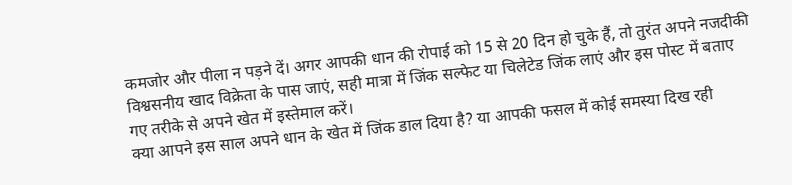कमजोर और पीला न पड़ने दें। अगर आपकी धान की रोपाई को 15 से 20 दिन हो चुके हैं, तो तुरंत अपने नजदीकी विश्वसनीय खाद विक्रेता के पास जाएं, सही मात्रा में जिंक सल्फेट या चिलेटेड जिंक लाएं और इस पोस्ट में बताए गए तरीके से अपने खेत में इस्तेमाल करें।
क्या आपने इस साल अपने धान के खेत में जिंक डाल दिया है? या आपकी फसल में कोई समस्या दिख रही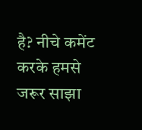है? नीचे कमेंट करके हमसे जरूर साझा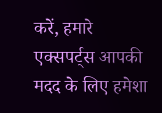करें, हमारे एक्सपर्ट्स आपकी मदद के लिए हमेशा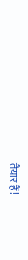तैयार हैं!